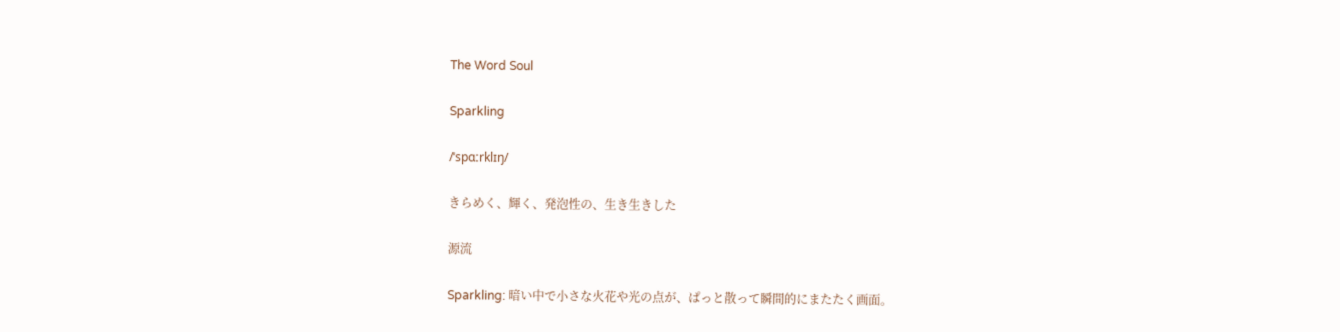The Word Soul

Sparkling

/ˈspɑːrklɪŋ/

きらめく、輝く、発泡性の、生き生きした

源流

Sparkling: 暗い中で小さな火花や光の点が、ぱっと散って瞬間的にまたたく画面。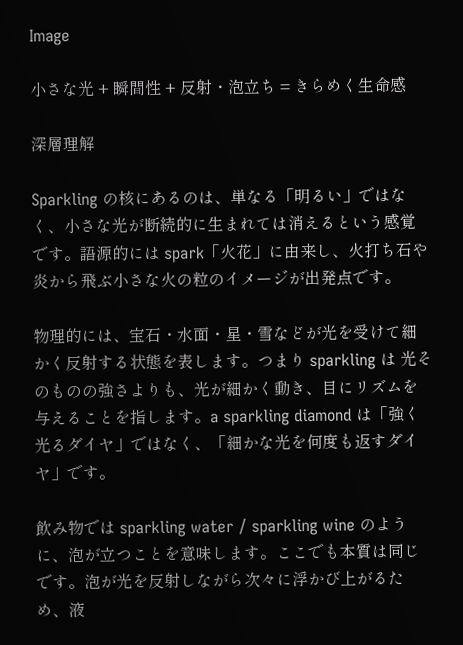Image

小さな光 + 瞬間性 + 反射・泡立ち = きらめく生命感

深層理解

Sparkling の核にあるのは、単なる「明るい」ではなく、小さな光が断続的に生まれては消えるという感覚です。語源的には spark「火花」に由来し、火打ち石や炎から飛ぶ小さな火の粒のイメージが出発点です。

物理的には、宝石・水面・星・雪などが光を受けて細かく反射する状態を表します。つまり sparkling は 光そのものの強さよりも、光が細かく動き、目にリズムを与えることを指します。a sparkling diamond は「強く光るダイヤ」ではなく、「細かな光を何度も返すダイヤ」です。

飲み物では sparkling water / sparkling wine のように、泡が立つことを意味します。ここでも本質は同じです。泡が光を反射しながら次々に浮かび上がるため、液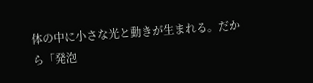体の中に小さな光と動きが生まれる。だから「発泡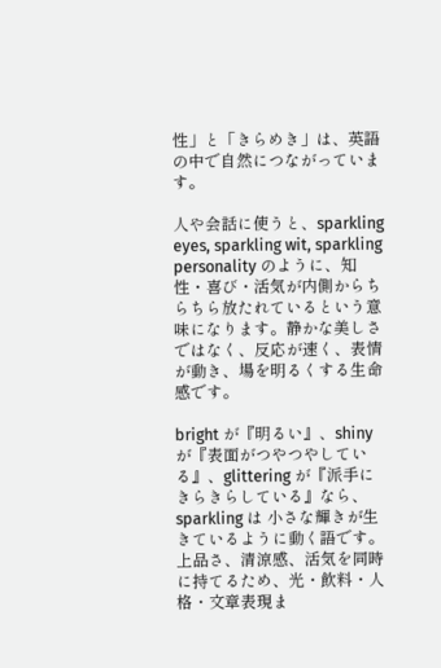性」と「きらめき」は、英語の中で自然につながっています。

人や会話に使うと、sparkling eyes, sparkling wit, sparkling personality のように、知性・喜び・活気が内側からちらちら放たれているという意味になります。静かな美しさではなく、反応が速く、表情が動き、場を明るくする生命感です。

bright が『明るい』、shiny が『表面がつやつやしている』、glittering が『派手にきらきらしている』なら、sparkling は 小さな輝きが生きているように動く語です。上品さ、清涼感、活気を同時に持てるため、光・飲料・人格・文章表現ま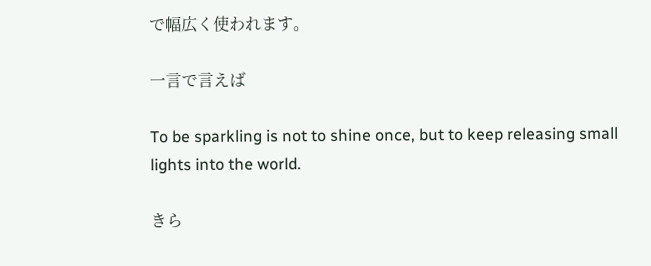で幅広く使われます。

一言で言えば

To be sparkling is not to shine once, but to keep releasing small lights into the world.

きら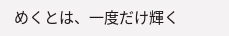めくとは、一度だけ輝く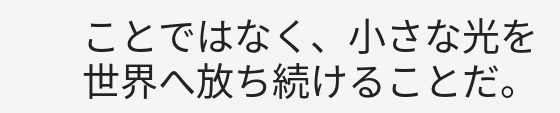ことではなく、小さな光を世界へ放ち続けることだ。